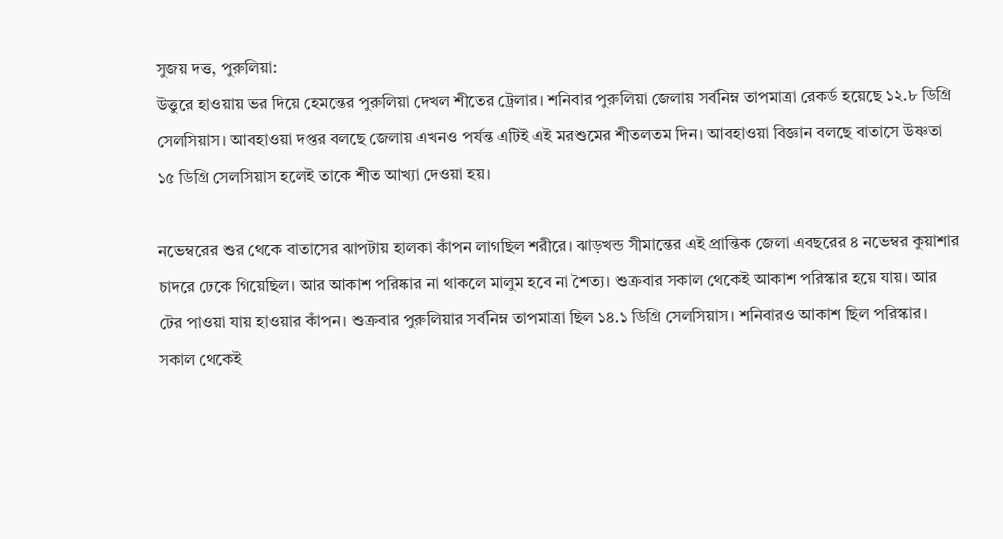সুজয় দত্ত, পুরুলিয়া:
উত্তুরে হাওয়ায় ভর দিয়ে হেমন্তের পুরুলিয়া দেখল শীতের ট্রেলার। শনিবার পুরুলিয়া জেলায় সর্বনিম্ন তাপমাত্রা রেকর্ড হয়েছে ১২.৮ ডিগ্রি সেলসিয়াস। আবহাওয়া দপ্তর বলছে জেলায় এখনও পর্যন্ত এটিই এই মরশুমের শীতলতম দিন। আবহাওয়া বিজ্ঞান বলছে বাতাসে উষ্ণতা ১৫ ডিগ্রি সেলসিয়াস হলেই তাকে শীত আখ্যা দেওয়া হয়।

নভেম্বরের শুর থেকে বাতাসের ঝাপটায় হালকা কাঁপন লাগছিল শরীরে। ঝাড়খন্ড সীমান্তের এই প্রান্তিক জেলা এবছরের ৪ নভেম্বর কুয়াশার চাদরে ঢেকে গিয়েছিল। আর আকাশ পরিষ্কার না থাকলে মালুম হবে না শৈত্য। শুক্রবার সকাল থেকেই আকাশ পরিস্কার হয়ে যায়। আর টের পাওয়া যায় হাওয়ার কাঁপন। শুক্রবার পুরুলিয়ার সর্বনিম্ন তাপমাত্রা ছিল ১৪.১ ডিগ্রি সেলসিয়াস। শনিবারও আকাশ ছিল পরিস্কার। সকাল থেকেই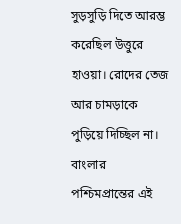সুড়সুড়ি দিতে আরম্ভ করেছিল উত্তুরে হাওয়া। রোদের তেজ আর চামড়াকে পুড়িয়ে দিচ্ছিল না। বাংলার পশ্চিমপ্রান্তের এই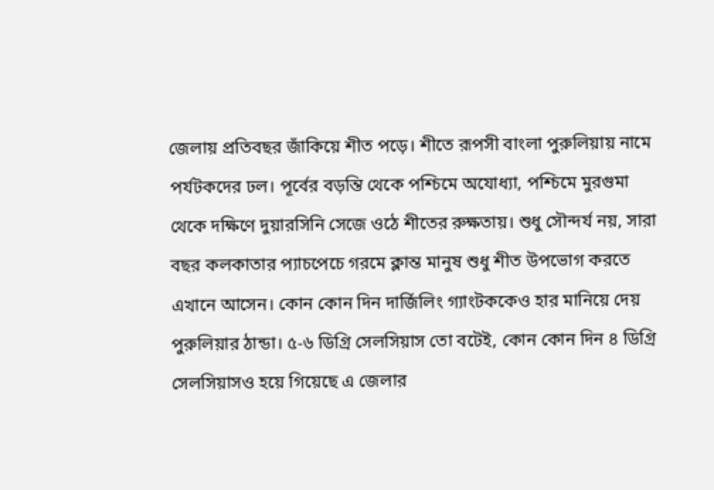জেলায় প্রতিবছর জাঁকিয়ে শীত পড়ে। শীতে রূপসী বাংলা পুরুলিয়ায় নামে পর্যটকদের ঢল। পূর্বের বড়ন্তি থেকে পশ্চিমে অযোধ্যা, পশ্চিমে মুরগুমা থেকে দক্ষিণে দুয়ারসিনি সেজে ওঠে শীতের রুক্ষতায়। শুধু সৌন্দর্য নয়, সারা বছর কলকাতার প্যাচপেচে গরমে ক্লান্ত মানুষ শুধু শীত উপভোগ করতে এখানে আসেন। কোন কোন দিন দার্জিলিং গ্যাংটককেও হার মানিয়ে দেয় পুরুলিয়ার ঠান্ডা। ৫-৬ ডিগ্রি সেলসিয়াস তো বটেই, কোন কোন দিন ৪ ডিগ্রি সেলসিয়াসও হয়ে গিয়েছে এ জেলার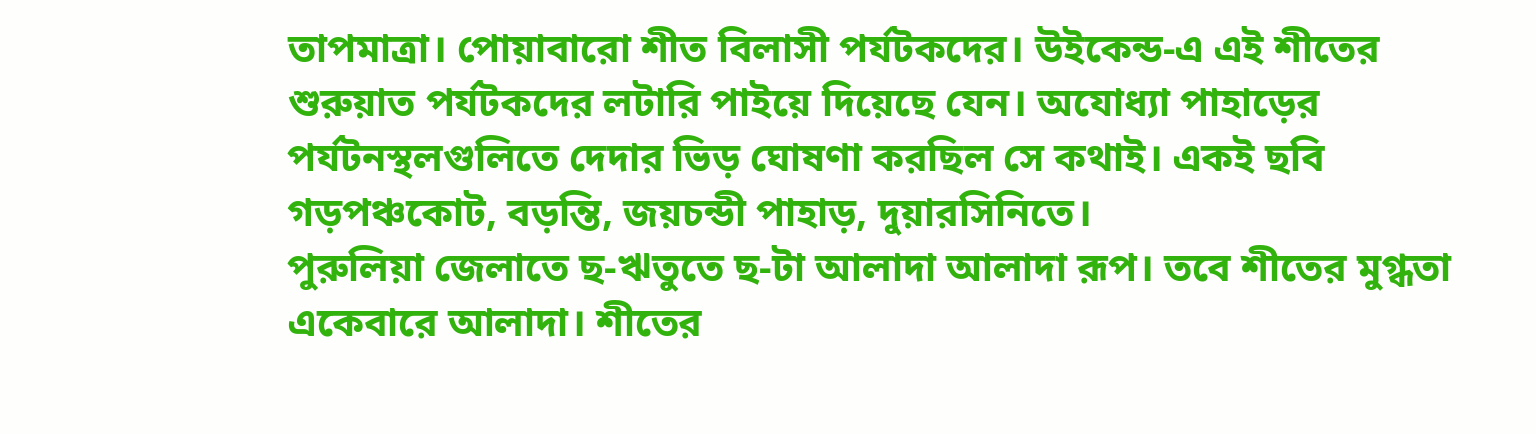তাপমাত্রা। পোয়াবারো শীত বিলাসী পর্যটকদের। উইকেন্ড-এ এই শীতের শুরুয়াত পর্যটকদের লটারি পাইয়ে দিয়েছে যেন। অযোধ্যা পাহাড়ের পর্যটনস্থলগুলিতে দেদার ভিড় ঘোষণা করছিল সে কথাই। একই ছবি গড়পঞ্চকোট, বড়ন্তি, জয়চন্ডী পাহাড়, দুয়ারসিনিতে।
পুরুলিয়া জেলাতে ছ-ঋতুতে ছ-টা আলাদা আলাদা রূপ। তবে শীতের মুগ্ধতা একেবারে আলাদা। শীতের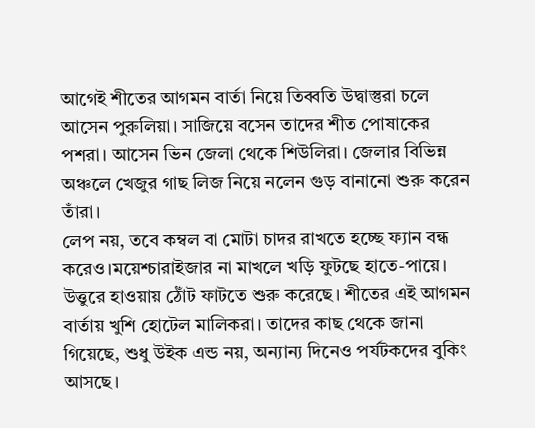আগেই শীতের আগমন বার্তা নিয়ে তিব্বতি উদ্বাস্তুরা চলে আসেন পুরুলিয়া। সাজিয়ে বসেন তাদের শীত পোষাকের পশরা। আসেন ভিন জেলা থেকে শিউলিরা। জেলার বিভিন্ন অঞ্চলে খেজুর গাছ লিজ নিয়ে নলেন গুড় বানানো শুরু করেন তাঁরা।
লেপ নয়, তবে কম্বল বা মোটা চাদর রাখতে হচ্ছে ফ্যান বন্ধ করেও।ময়েশ্চারাইজার না মাখলে খড়ি ফুটছে হাতে-পায়ে। উত্তুরে হাওয়ায় ঠোঁট ফাটতে শুরু করেছে। শীতের এই আগমন বার্তায় খুশি হোটেল মালিকরা। তাদের কাছ থেকে জানা গিয়েছে, শুধু উইক এন্ড নয়, অন্যান্য দিনেও পর্যটকদের বুকিং আসছে।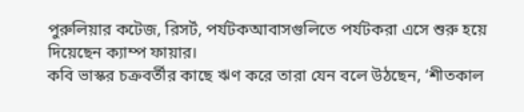পুরুলিয়ার কটেজ, রিসর্ট, পর্যটকআবাসগুলিতে পর্যটকরা এসে শুরু হয়ে দিয়েছেন ক্যাম্প ফায়ার।
কবি ভাস্কর চক্রবর্তীর কাছে ঋণ করে তারা যেন বলে উঠছেন, ‘শীতকাল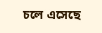চলে এসেছে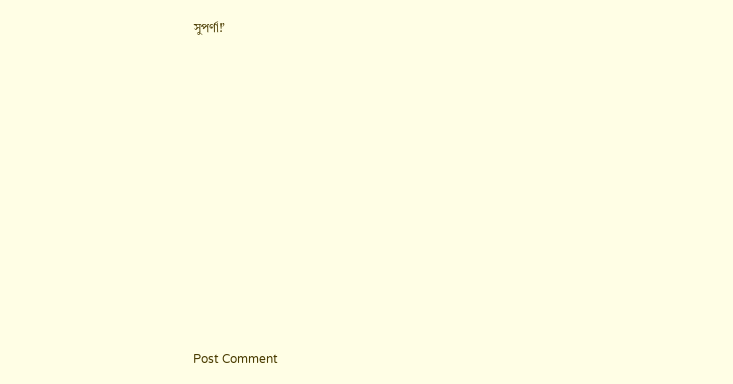সুপর্ণা!’











Post Comment